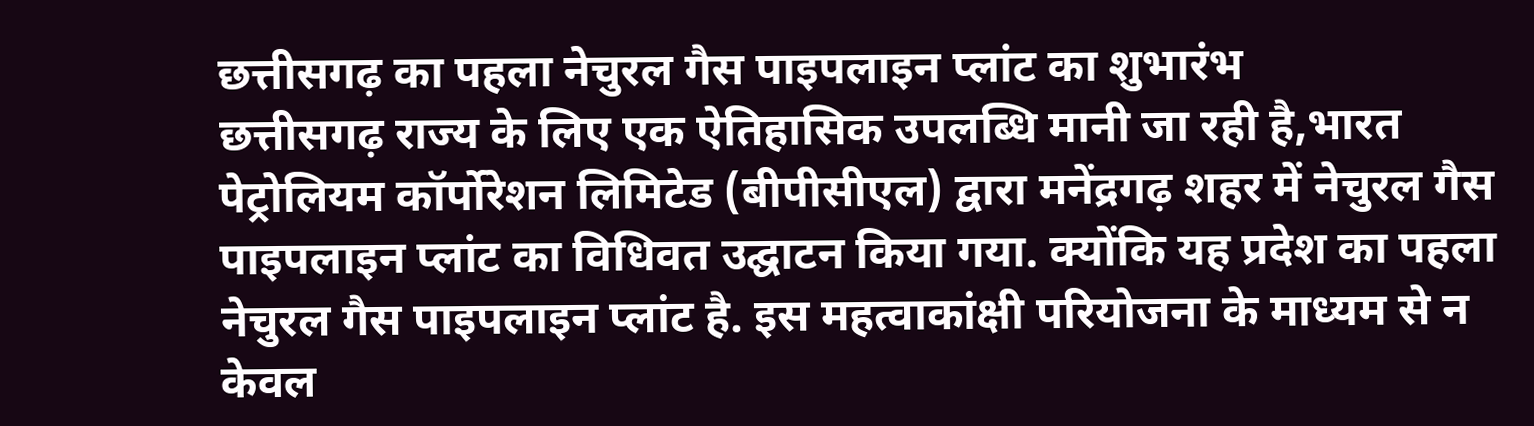छत्तीसगढ़ का पहला नेचुरल गैस पाइपलाइन प्लांट का शुभारंभ
छत्तीसगढ़ राज्य के लिए एक ऐतिहासिक उपलब्धि मानी जा रही है,भारत पेट्रोलियम कॉर्पोरेशन लिमिटेड (बीपीसीएल) द्वारा मनेंद्रगढ़ शहर में नेचुरल गैस पाइपलाइन प्लांट का विधिवत उद्घाटन किया गया. क्योंकि यह प्रदेश का पहला नेचुरल गैस पाइपलाइन प्लांट है. इस महत्वाकांक्षी परियोजना के माध्यम से न केवल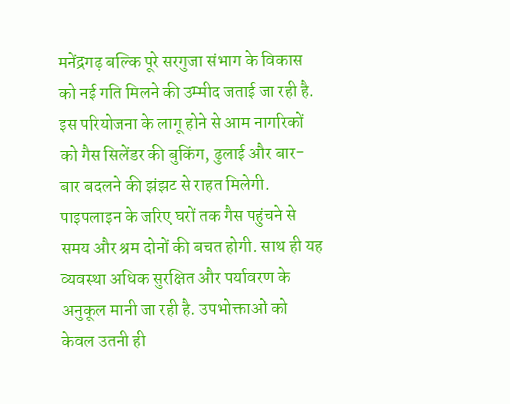मनेंद्रगढ़ बल्कि पूरे सरगुजा संभाग के विकास को नई गति मिलने की उम्मीद जताई जा रही है. इस परियोजना के लागू होने से आम नागरिकों को गैस सिलेंडर की बुकिंग, ढुलाई और बार-बार बदलने की झंझट से राहत मिलेगी. पाइपलाइन के जरिए घरों तक गैस पहुंचने से समय और श्रम दोनों की बचत होगी. साथ ही यह व्यवस्था अधिक सुरक्षित और पर्यावरण के अनुकूल मानी जा रही है. उपभोक्ताओं को केवल उतनी ही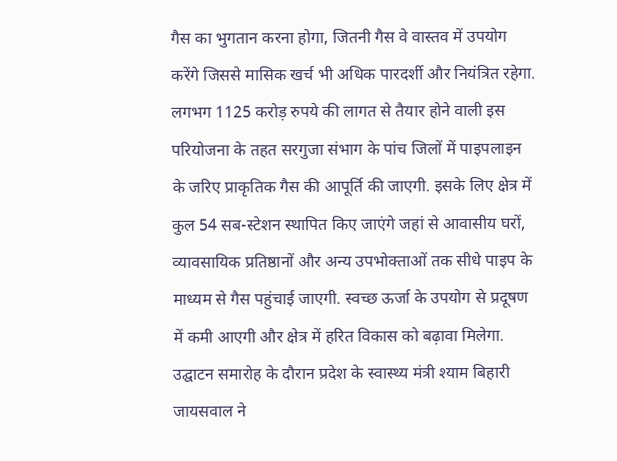गैस का भुगतान करना होगा, जितनी गैस वे वास्तव में उपयोग करेंगे जिससे मासिक खर्च भी अधिक पारदर्शी और नियंत्रित रहेगा.
लगभग 1125 करोड़ रुपये की लागत से तैयार होने वाली इस परियोजना के तहत सरगुजा संभाग के पांच जिलों में पाइपलाइन के जरिए प्राकृतिक गैस की आपूर्ति की जाएगी. इसके लिए क्षेत्र में कुल 54 सब-स्टेशन स्थापित किए जाएंगे जहां से आवासीय घरों, व्यावसायिक प्रतिष्ठानों और अन्य उपभोक्ताओं तक सीधे पाइप के माध्यम से गैस पहुंचाई जाएगी. स्वच्छ ऊर्जा के उपयोग से प्रदूषण में कमी आएगी और क्षेत्र में हरित विकास को बढ़ावा मिलेगा. उद्घाटन समारोह के दौरान प्रदेश के स्वास्थ्य मंत्री श्याम बिहारी जायसवाल ने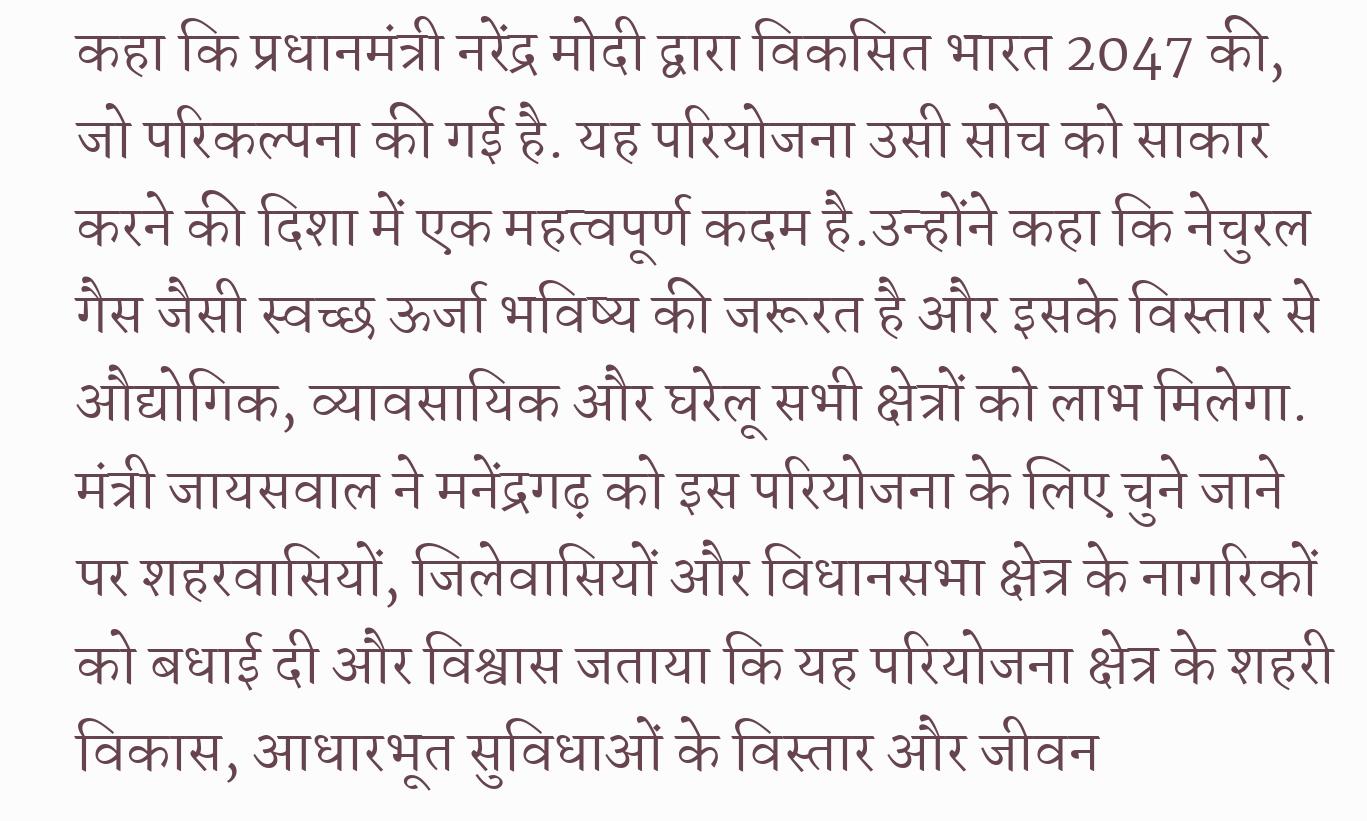कहा कि प्रधानमंत्री नरेंद्र मोदी द्वारा विकसित भारत 2047 की, जो परिकल्पना की गई है. यह परियोजना उसी सोच को साकार करने की दिशा में एक महत्वपूर्ण कदम है.उन्होंने कहा कि नेचुरल गैस जैसी स्वच्छ ऊर्जा भविष्य की जरूरत है और इसके विस्तार से औद्योगिक, व्यावसायिक और घरेलू सभी क्षेत्रों को लाभ मिलेगा. मंत्री जायसवाल ने मनेंद्रगढ़ को इस परियोजना के लिए चुने जाने पर शहरवासियों, जिलेवासियों और विधानसभा क्षेत्र के नागरिकों को बधाई दी और विश्वास जताया कि यह परियोजना क्षेत्र के शहरी विकास, आधारभूत सुविधाओं के विस्तार और जीवन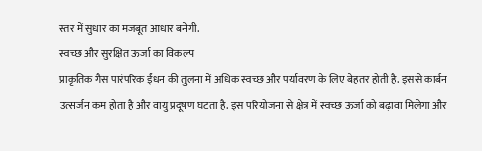स्तर में सुधार का मजबूत आधार बनेगी.
स्वच्छ और सुरक्षित ऊर्जा का विकल्प
प्राकृतिक गैस पारंपरिक ईंधन की तुलना में अधिक स्वच्छ और पर्यावरण के लिए बेहतर होती है. इससे कार्बन उत्सर्जन कम होता है और वायु प्रदूषण घटता है. इस परियोजना से क्षेत्र में स्वच्छ ऊर्जा को बढ़ावा मिलेगा और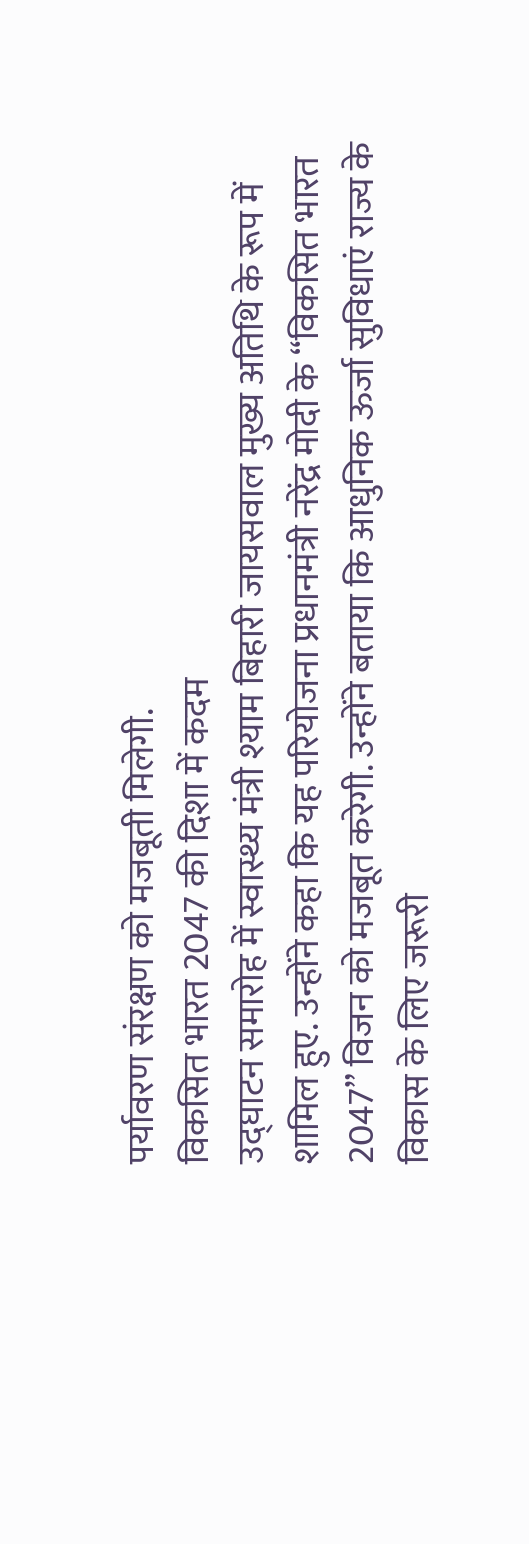पर्यावरण संरक्षण को मजबूती मिलेगी.
विकसित भारत 2047 की दिशा में कदम
उद्घाटन समारोह में स्वास्थ्य मंत्री श्याम बिहारी जायसवाल मुख्य अतिथि के रूप में शामिल हुए. उन्होंने कहा कि यह परियोजना प्रधानमंत्री नरेंद्र मोदी के “विकसित भारत 2047” विजन को मजबूत करेगी. उन्होंने बताया कि आधुनिक ऊर्जा सुविधाएं राज्य के विकास के लिए जरूरी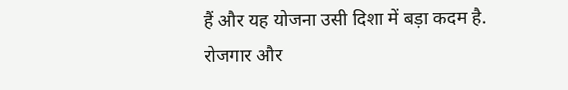हैं और यह योजना उसी दिशा में बड़ा कदम है.
रोजगार और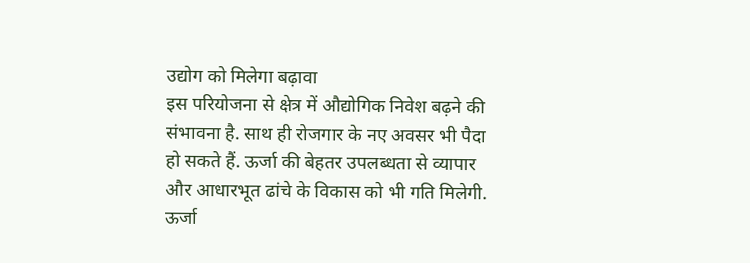उद्योग को मिलेगा बढ़ावा
इस परियोजना से क्षेत्र में औद्योगिक निवेश बढ़ने की संभावना है. साथ ही रोजगार के नए अवसर भी पैदा हो सकते हैं. ऊर्जा की बेहतर उपलब्धता से व्यापार और आधारभूत ढांचे के विकास को भी गति मिलेगी.
ऊर्जा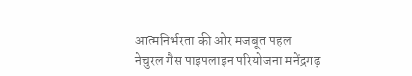आत्मनिर्भरता की ओर मजबूत पहल
नेचुरल गैस पाइपलाइन परियोजना मनेंद्रगढ़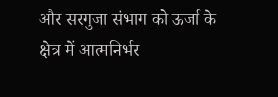और सरगुजा संभाग को ऊर्जा के क्षेत्र में आत्मनिर्भर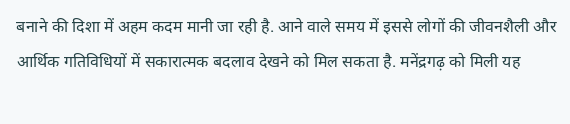बनाने की दिशा में अहम कदम मानी जा रही है. आने वाले समय में इससे लोगों की जीवनशैली और आर्थिक गतिविधियों में सकारात्मक बदलाव देखने को मिल सकता है. मनेंद्रगढ़ को मिली यह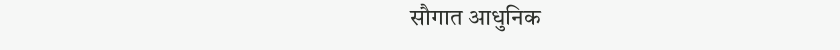सौगात आधुनिक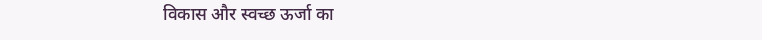विकास और स्वच्छ ऊर्जा का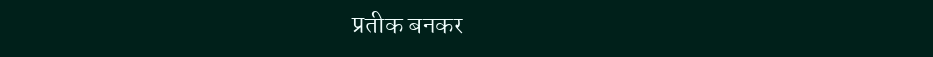प्रतीक बनकर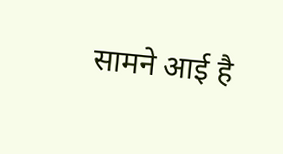सामने आई है